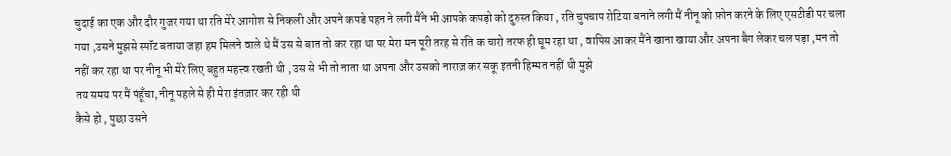चुदाई का एक और दौर गुजर गया था रति मेरे आगोश से निकली और अपने कपडे पहन ने लगी मैंने भी आपके कपड़ो को दुरुस्त किया , रति चुपचाप रोटिया बनाने लगी मैं नीनू को फ़ोन करने के लिए एसटीडी पर चला गया ,उसने मुझसे स्पॉट बताया जहा हम मिलने वाले थे मैं उस से बात तो कर रहा था पर मेरा मन पूरी तरह से रति क चारो तरफ ही घूम रहा था , वापिस आकर मैंने खाना खाया और अपना बैग लेकर चल पड़ा ,मन तो नहीं कर रहा था पर नीनू भी मेरे लिए बहुत महत्त्व रखती थी , उस से भी तो नाता था अपना और उसको नाराज़ कर सकू इतनी हिम्मत नहीं थी मुझे
तय समय पर मैं पंहूँचा, नीनू पहले से ही मेरा इंतज़ार कर रही थी
कैसे हो , पुछा उसने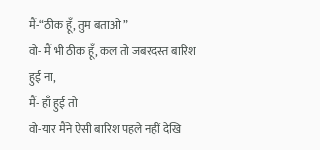मैं-“ठीक हूँ, तुम बताओ ”
वो- मैं भी ठीक हूँ, कल तो जबरदस्त बारिश हुई ना,
मैं- हाँ हुई तो
वो-यार मैंने ऐसी बारिश पहले नहीं देखि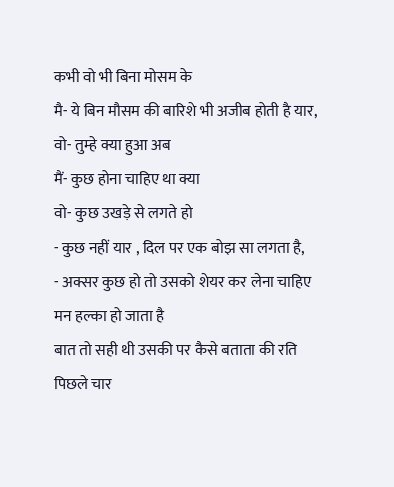कभी वो भी बिना मोसम के
मै- ये बिन मौसम की बारिशे भी अजीब होती है यार,
वो- तुम्हे क्या हुआ अब
मैं- कुछ होना चाहिए था क्या
वो- कुछ उखड़े से लगते हो
- कुछ नहीं यार , दिल पर एक बोझ सा लगता है,
- अक्सर कुछ हो तो उसको शेयर कर लेना चाहिए मन हल्का हो जाता है
बात तो सही थी उसकी पर कैसे बताता की रति पिछले चार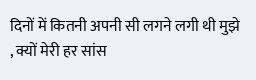दिनों में कितनी अपनी सी लगने लगी थी मुझे , क्यों मेरी हर सांस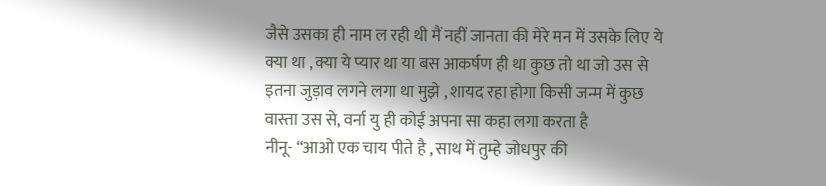जैसे उसका ही नाम ल रही थी मैं नहीं जानता की मेरे मन में उसके लिए ये क्या था , क्या ये प्यार था या बस आकर्षण ही था कुछ तो था जो उस से इतना जुड़ाव लगने लगा था मुझे , शायद रहा होगा किसी जन्म में कुछ वास्ता उस से, वर्ना यु ही कोई अपना सा कहा लगा करता है
नीनू- “आओ एक चाय पीते है , साथ में तुम्हे जोधपुर की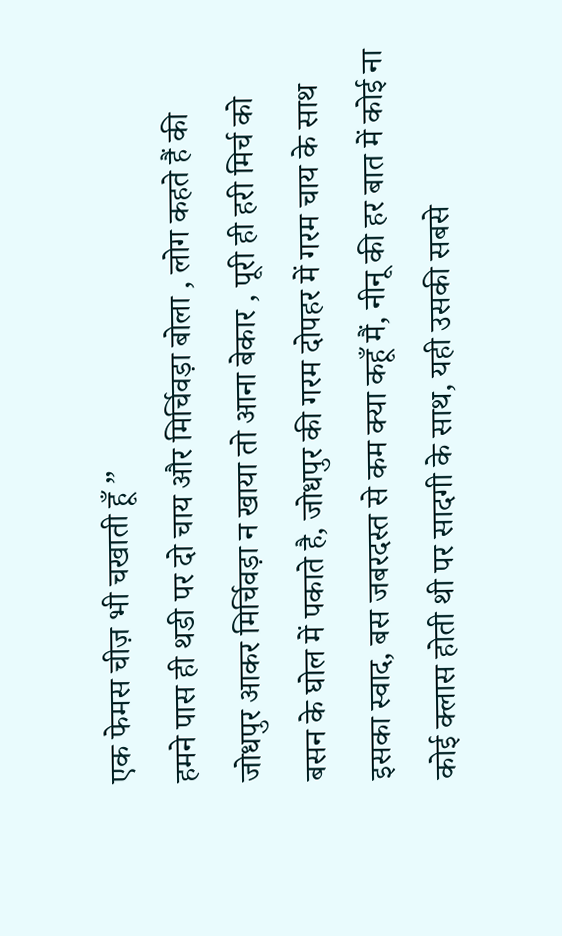एक फेमस चीज़ भी चखाती हूँ ”
हमने पास ही थडी पर दो चाय और मिर्चिवड़ा बोला , लोग कहते हैं की जोधपुर आकर मिर्चिवड़ा न खाया तो आना बेकार , पूरी ही हरी मिर्च को बसन के घोल में पकाते है, जोधपुर की गरम दोपहर में गरम चाय के साथ इसका स्वाद, बस जबरदस्त से कम क्या कहूँ मैं, नीनू की हर बात में कोई ना कोई क्लास होती थी पर सादगी के साथ, यही उसकी सबसे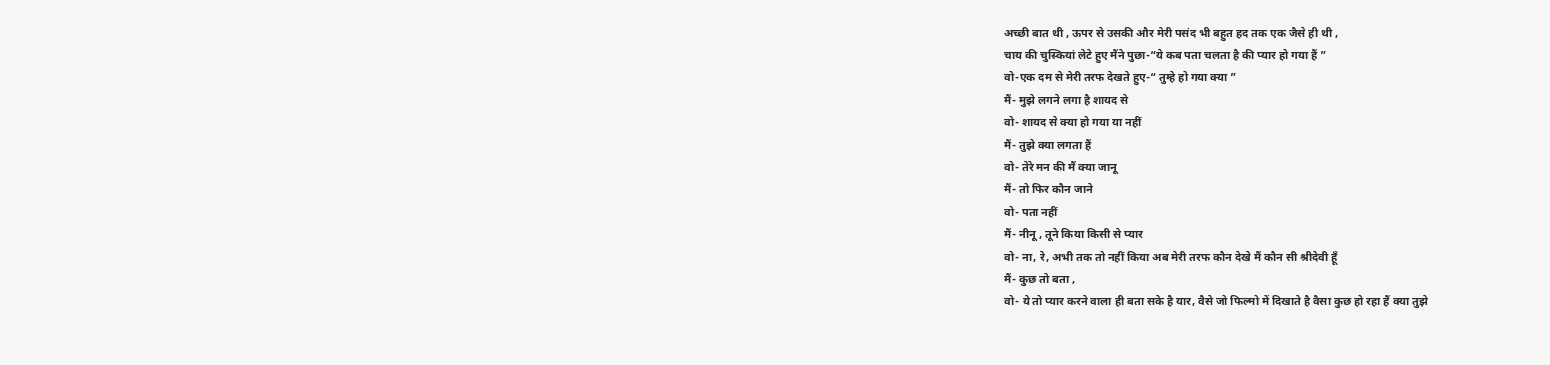अच्छी बात थी , ऊपर से उसकी और मेरी पसंद भी बहुत हद तक एक जैसे ही थी ,
चाय की चुस्कियां लेटे हुए मैंने पुछा-“ये कब पता चलता है की प्यार हो गया हैं ”
वो-एक दम से मेरी तरफ देखते हुए-“ तुम्हे हो गया क्या ”
मैं- मुझे लगने लगा है शायद से
वो- शायद से क्या हो गया या नहीं
मैं- तुझे क्या लगता हैं
वो- तेरे मन की मैं क्या जानू
मैं- तो फिर कौन जाने
वो- पता नहीं
मैं- नीनू , तूने किया किसी से प्यार
वो- ना, रे, अभी तक तो नहीं किया अब मेरी तरफ कौन देखे मैं कौन सी श्रीदेवी हूँ
मैं- कुछ तो बता ,
वो- ये तो प्यार करने वाला ही बता सके है यार, वैसे जो फिल्मो में दिखाते है वैसा कुछ हो रहा हैं क्या तुझे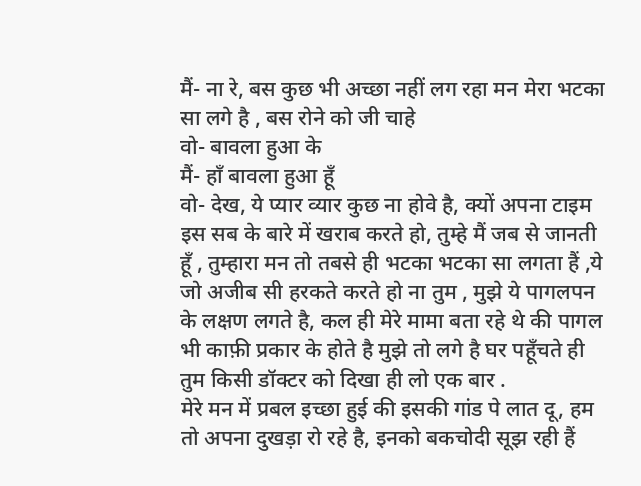मैं- ना रे, बस कुछ भी अच्छा नहीं लग रहा मन मेरा भटका सा लगे है , बस रोने को जी चाहे
वो- बावला हुआ के
मैं- हाँ बावला हुआ हूँ
वो- देख, ये प्यार व्यार कुछ ना होवे है, क्यों अपना टाइम इस सब के बारे में खराब करते हो, तुम्हे मैं जब से जानती हूँ , तुम्हारा मन तो तबसे ही भटका भटका सा लगता हैं ,ये जो अजीब सी हरकते करते हो ना तुम , मुझे ये पागलपन के लक्षण लगते है, कल ही मेरे मामा बता रहे थे की पागल भी काफ़ी प्रकार के होते है मुझे तो लगे है घर पहूँचते ही तुम किसी डॉक्टर को दिखा ही लो एक बार .
मेरे मन में प्रबल इच्छा हुई की इसकी गांड पे लात दू, हम तो अपना दुखड़ा रो रहे है, इनको बकचोदी सूझ रही हैं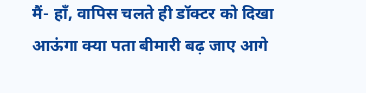मैं- हाँ, वापिस चलते ही डॉक्टर को दिखा आऊंगा क्या पता बीमारी बढ़ जाए आगे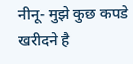नीनू- मुझे कुछ कपडे खरीदने है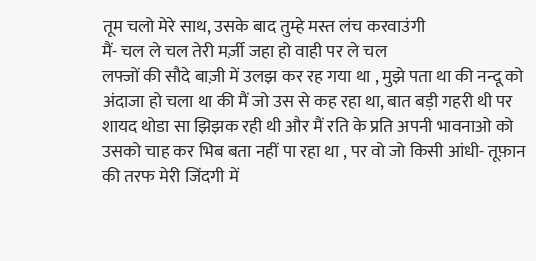तूम चलो मेरे साथ, उसके बाद तुम्हे मस्त लंच करवाउंगी
मैं- चल ले चल तेरी मर्ज़ी जहा हो वाही पर ले चल
लफ्जों की सौदे बाज़ी में उलझ कर रह गया था , मुझे पता था की नन्दू को अंदाजा हो चला था की मैं जो उस से कह रहा था, बात बड़ी गहरी थी पर शायद थोडा सा झिझक रही थी और मैं रति के प्रति अपनी भावनाओ को उसको चाह कर भिब बता नहीं पा रहा था , पर वो जो किसी आंधी- तूफ़ान की तरफ मेरी जिंदगी में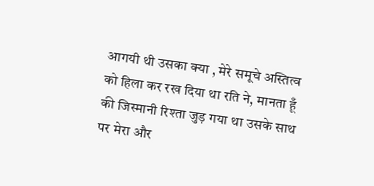आगयी थी उसका क्या , मेरे समूचे अस्तित्व को हिला कर रख दिया था रति ने, मानता हूँ की जिस्मानी रिश्ता जुड़ गया था उसके साथ पर मेरा और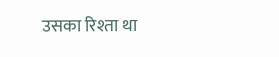उसका रिश्ता था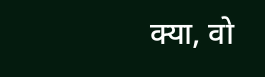क्या, वो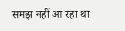समझ नहीं आ रहा था